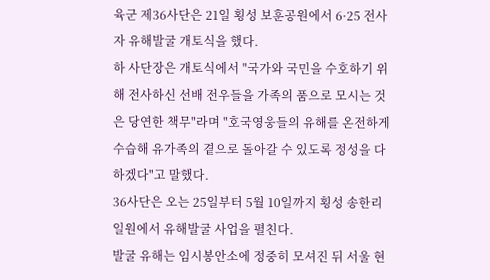육군 제36사단은 21일 횡성 보훈공원에서 6·25 전사자 유해발굴 개토식을 했다.
하 사단장은 개토식에서 "국가와 국민을 수호하기 위해 전사하신 선배 전우들을 가족의 품으로 모시는 것은 당연한 책무"라며 "호국영웅들의 유해를 온전하게 수습해 유가족의 곁으로 돌아갈 수 있도록 정성을 다하겠다"고 말했다.
36사단은 오는 25일부터 5월 10일까지 횡성 송한리 일원에서 유해발굴 사업을 펼친다.
발굴 유해는 임시봉안소에 정중히 모셔진 뒤 서울 현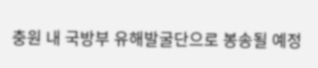충원 내 국방부 유해발굴단으로 봉송될 예정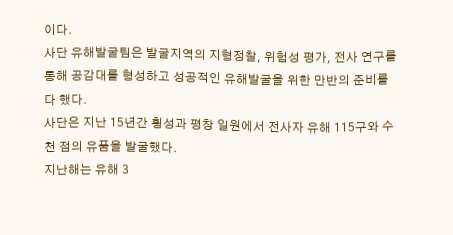이다.
사단 유해발굴팀은 발굴지역의 지형정찰, 위험성 평가, 전사 연구를 통해 공감대를 형성하고 성공적인 유해발굴을 위한 만반의 준비를 다 했다.
사단은 지난 15년간 횡성과 평창 일원에서 전사자 유해 115구와 수천 점의 유품을 발굴했다.
지난해는 유해 3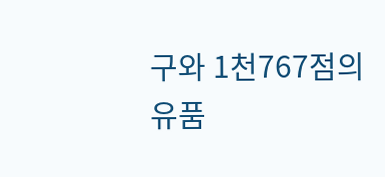구와 1천767점의 유품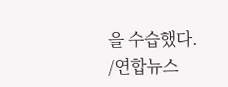을 수습했다.
/연합뉴스